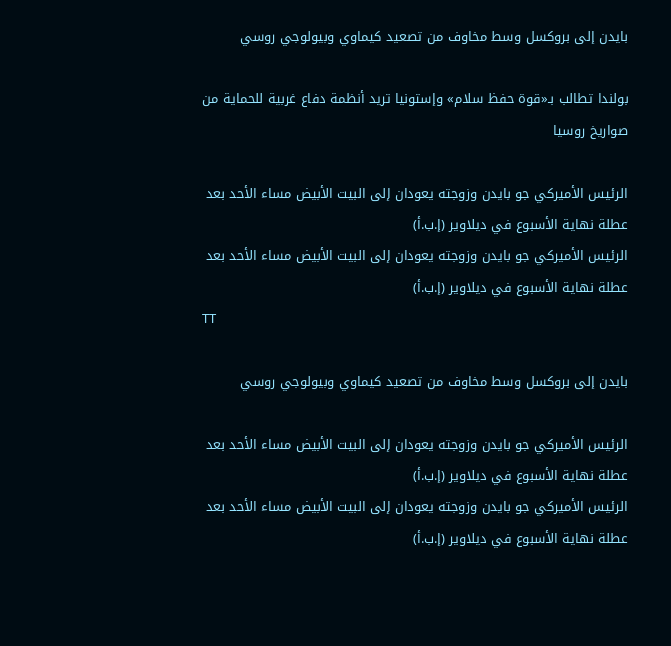بايدن إلى بروكسل وسط مخاوف من تصعيد كيماوي وبيولوجي روسي

بولندا تطالب بـ«قوة حفظ سلام» وإستونيا تريد أنظمة دفاع غربية للحماية من صواريخ روسيا

الرئيس الأميركي جو بايدن وزوجته يعودان إلى البيت الأبيض مساء الأحد بعد عطلة نهاية الأسبوع في ديلاوير (إ.ب.أ)
الرئيس الأميركي جو بايدن وزوجته يعودان إلى البيت الأبيض مساء الأحد بعد عطلة نهاية الأسبوع في ديلاوير (إ.ب.أ)
TT

بايدن إلى بروكسل وسط مخاوف من تصعيد كيماوي وبيولوجي روسي

الرئيس الأميركي جو بايدن وزوجته يعودان إلى البيت الأبيض مساء الأحد بعد عطلة نهاية الأسبوع في ديلاوير (إ.ب.أ)
الرئيس الأميركي جو بايدن وزوجته يعودان إلى البيت الأبيض مساء الأحد بعد عطلة نهاية الأسبوع في ديلاوير (إ.ب.أ)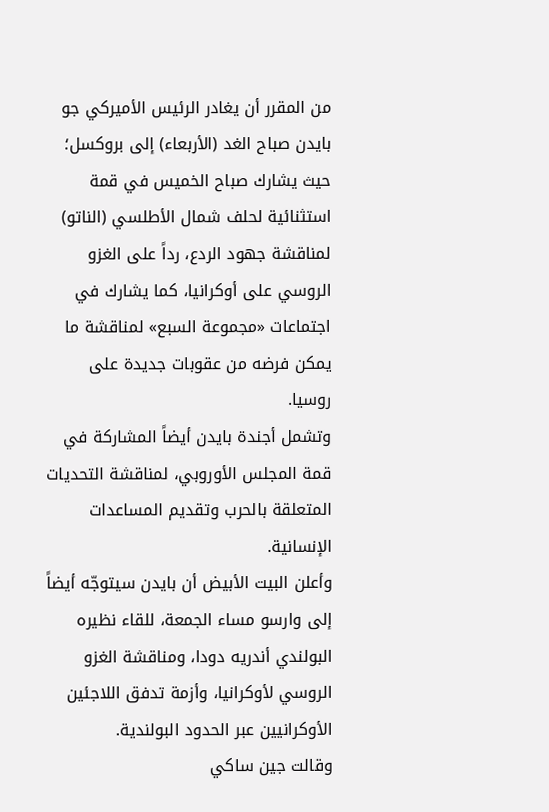من المقرر أن يغادر الرئيس الأميركي جو بايدن صباح الغد (الأربعاء) إلى بروكسل؛ حيث يشارك صباح الخميس في قمة استثنائية لحلف شمال الأطلسي (الناتو) لمناقشة جهود الردع، رداً على الغزو الروسي على أوكرانيا، كما يشارك في اجتماعات «مجموعة السبع» لمناقشة ما يمكن فرضه من عقوبات جديدة على روسيا.
وتشمل أجندة بايدن أيضاً المشاركة في قمة المجلس الأوروبي، لمناقشة التحديات المتعلقة بالحرب وتقديم المساعدات الإنسانية.
وأعلن البيت الأبيض أن بايدن سيتوجّه أيضاً إلى وارسو مساء الجمعة، للقاء نظيره البولندي أندريه دودا، ومناقشة الغزو الروسي لأوكرانيا، وأزمة تدفق اللاجئين الأوكرانيين عبر الحدود البولندية.
وقالت جين ساكي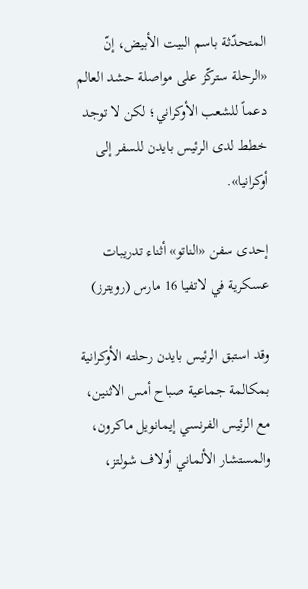المتحدّثة باسم البيت الأبيض، إنّ «الرحلة ستركّز على مواصلة حشد العالم دعماً للشعب الأوكراني؛ لكن لا توجد خطط لدى الرئيس بايدن للسفر إلى أوكرانيا».

إحدى سفن «الناتو» أثناء تدريبات عسكرية في لاتفيا 16 مارس (رويترز)

وقد استبق الرئيس بايدن رحلته الأوكرانية بمكالمة جماعية صباح أمس الاثنين، مع الرئيس الفرنسي إيمانويل ماكرون، والمستشار الألماني أولاف شولتز،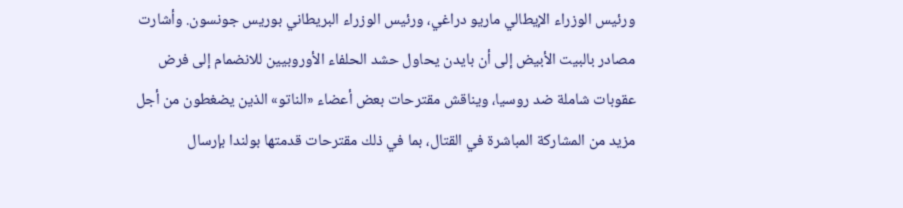ورئيس الوزراء الإيطالي ماريو دراغي، ورئيس الوزراء البريطاني بوريس جونسون. وأشارت مصادر بالبيت الأبيض إلى أن بايدن يحاول حشد الحلفاء الأوروبيين للانضمام إلى فرض عقوبات شاملة ضد روسيا، ويناقش مقترحات بعض أعضاء «الناتو» الذين يضغطون من أجل مزيد من المشاركة المباشرة في القتال، بما في ذلك مقترحات قدمتها بولندا بإرسال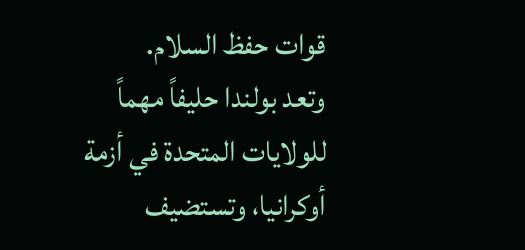قوات حفظ السلام.
وتعد بولندا حليفاً مهماً للولايات المتحدة في أزمة أوكرانيا، وتستضيف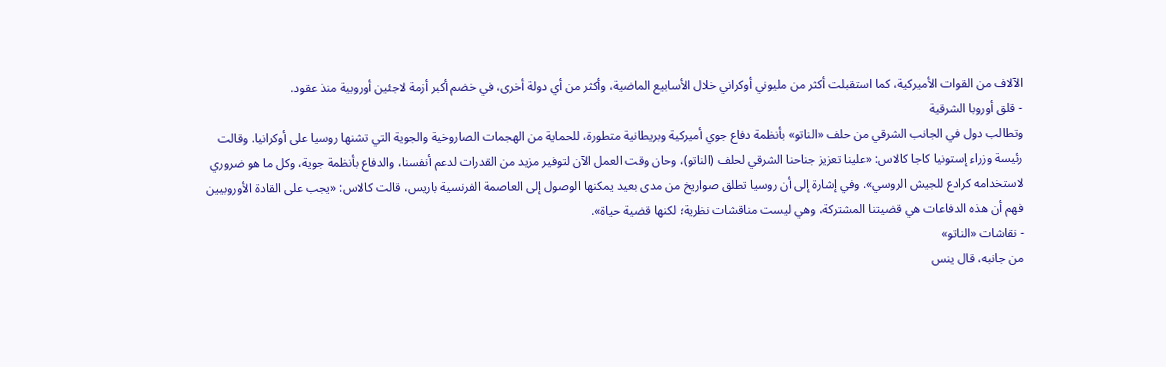الآلاف من القوات الأميركية، كما استقبلت أكثر من مليوني أوكراني خلال الأسابيع الماضية، وأكثر من أي دولة أخرى، في خضم أكبر أزمة لاجئين أوروبية منذ عقود.
- قلق أوروبا الشرقية
وتطالب دول في الجانب الشرقي من حلف «الناتو» بأنظمة دفاع جوي أميركية وبريطانية متطورة، للحماية من الهجمات الصاروخية والجوية التي تشنها روسيا على أوكرانيا. وقالت رئيسة وزراء إستونيا كاجا كالاس: «علينا تعزيز جناحنا الشرقي لحلف (الناتو)، وحان وقت العمل الآن لتوفير مزيد من القدرات لدعم أنفسنا، والدفاع بأنظمة جوية، وكل ما هو ضروري لاستخدامه كرادع للجيش الروسي». وفي إشارة إلى أن روسيا تطلق صواريخ من مدى بعيد يمكنها الوصول إلى العاصمة الفرنسية باريس، قالت كالاس: «يجب على القادة الأوروبيين فهم أن هذه الدفاعات هي قضيتنا المشتركة، وهي ليست مناقشات نظرية؛ لكنها قضية حياة».
- نقاشات «الناتو»
من جانبه، قال ينس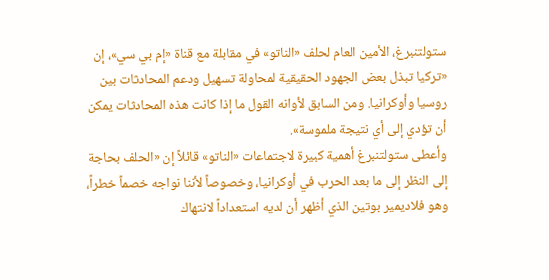ستولتنبرغ، الأمين العام لحلف «الناتو» في مقابلة مع قناة «إم بي سي»، إن «تركيا تبذل بعض الجهود الحقيقية لمحاولة تسهيل ودعم المحادثات بين روسيا وأوكرانيا. ومن السابق لأوانه القول ما إذا كانت هذه المحادثات يمكن أن تؤدي إلى أي نتيجة ملموسة».
وأعطى ستولتنبرغ أهمية كبيرة لاجتماعات «الناتو» قائلاً إن «الحلف بحاجة إلى النظر إلى ما بعد الحرب في أوكرانيا، وخصوصاً لأننا نواجه خصماً خطراً، وهو فلاديمير بوتين الذي أظهر أن لديه استعداداً لانتهاك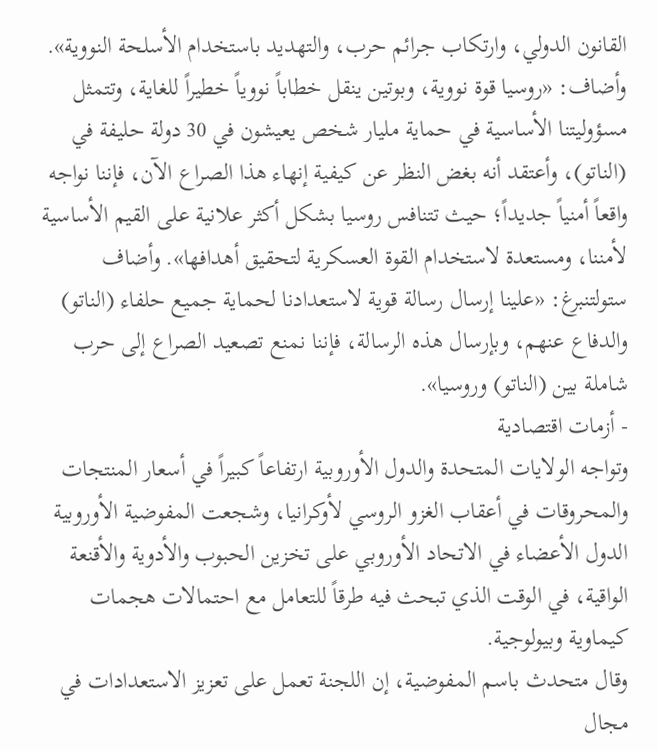القانون الدولي، وارتكاب جرائم حرب، والتهديد باستخدام الأسلحة النووية».
وأضاف: «روسيا قوة نووية، وبوتين ينقل خطاباً نووياً خطيراً للغاية، وتتمثل مسؤوليتنا الأساسية في حماية مليار شخص يعيشون في 30 دولة حليفة في (الناتو)، وأعتقد أنه بغض النظر عن كيفية إنهاء هذا الصراع الآن، فإننا نواجه واقعاً أمنياً جديداً؛ حيث تتنافس روسيا بشكل أكثر علانية على القيم الأساسية لأمننا، ومستعدة لاستخدام القوة العسكرية لتحقيق أهدافها». وأضاف ستولتنبرغ: «علينا إرسال رسالة قوية لاستعدادنا لحماية جميع حلفاء (الناتو) والدفاع عنهم، وبإرسال هذه الرسالة، فإننا نمنع تصعيد الصراع إلى حرب شاملة بين (الناتو) وروسيا».
- أزمات اقتصادية
وتواجه الولايات المتحدة والدول الأوروبية ارتفاعاً كبيراً في أسعار المنتجات والمحروقات في أعقاب الغزو الروسي لأوكرانيا، وشجعت المفوضية الأوروبية الدول الأعضاء في الاتحاد الأوروبي على تخزين الحبوب والأدوية والأقنعة الواقية، في الوقت الذي تبحث فيه طرقاً للتعامل مع احتمالات هجمات كيماوية وبيولوجية.
وقال متحدث باسم المفوضية، إن اللجنة تعمل على تعزيز الاستعدادات في مجال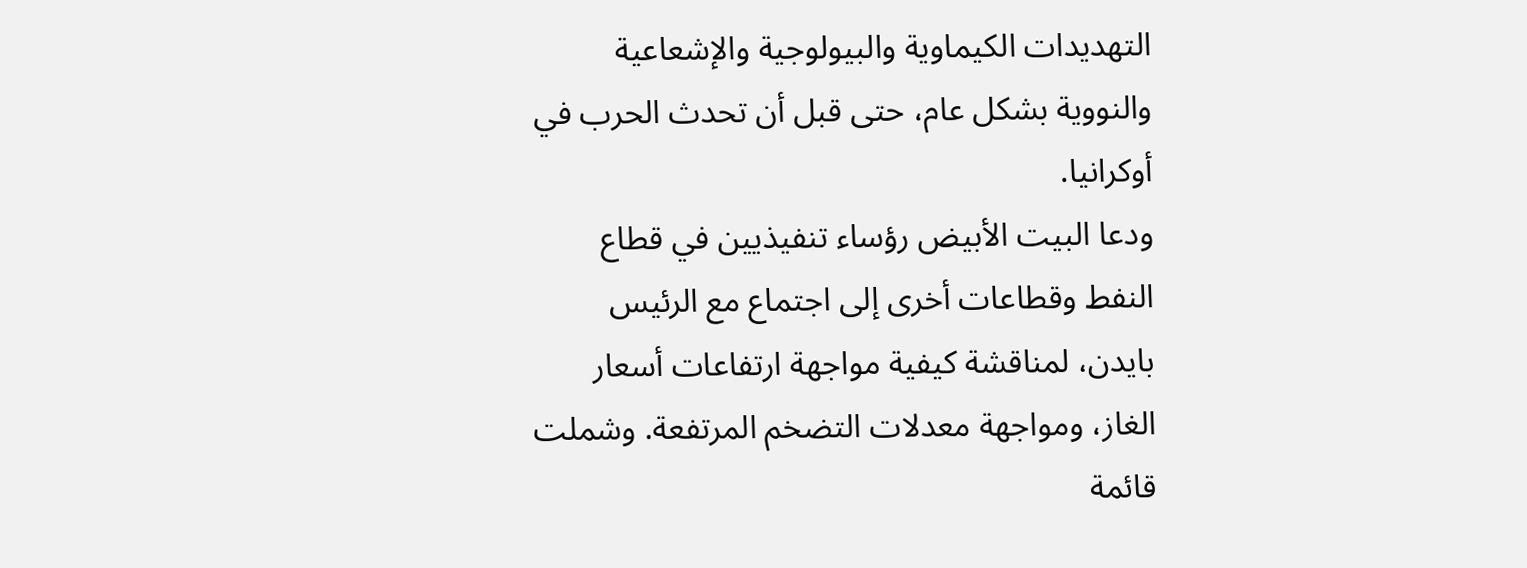التهديدات الكيماوية والبيولوجية والإشعاعية والنووية بشكل عام، حتى قبل أن تحدث الحرب في أوكرانيا.
ودعا البيت الأبيض رؤساء تنفيذيين في قطاع النفط وقطاعات أخرى إلى اجتماع مع الرئيس بايدن، لمناقشة كيفية مواجهة ارتفاعات أسعار الغاز، ومواجهة معدلات التضخم المرتفعة. وشملت قائمة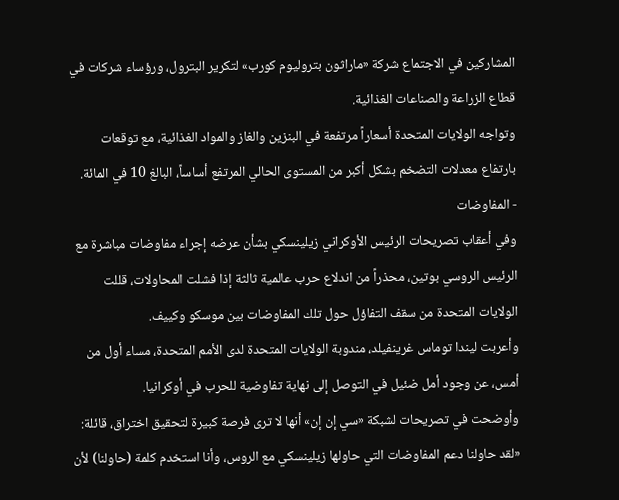المشاركين في الاجتماع شركة «ماراثون بتروليوم كورب» لتكرير البترول، ورؤساء شركات في قطاع الزراعة والصناعات الغذائية.
وتواجه الولايات المتحدة أسعاراً مرتفعة في البنزين والغاز والمواد الغذائية، مع توقعات بارتفاع معدلات التضخم بشكل أكبر من المستوى الحالي المرتفع أساساً، البالغ 10 في المائة.
- المفاوضات
وفي أعقاب تصريحات الرئيس الأوكراني زيلينسكي بشأن عرضه إجراء مفاوضات مباشرة مع الرئيس الروسي بوتين، محذراً من اندلاع حرب عالمية ثالثة إذا فشلت المحاولات، قللت الولايات المتحدة من سقف التفاؤل حول تلك المفاوضات بين موسكو وكييف.
وأعربت ليندا توماس غرينفيلد، مندوبة الولايات المتحدة لدى الأمم المتحدة، مساء أول من أمس، عن وجود أمل ضئيل في التوصل إلى نهاية تفاوضية للحرب في أوكرانيا.
وأوضحت في تصريحات لشبكة «سي إن إن» أنها لا ترى فرصة كبيرة لتحقيق اختراق، قائلة: «لقد حاولنا دعم المفاوضات التي حاولها زيلينسكي مع الروس، وأنا استخدم كلمة (حاولنا) لأن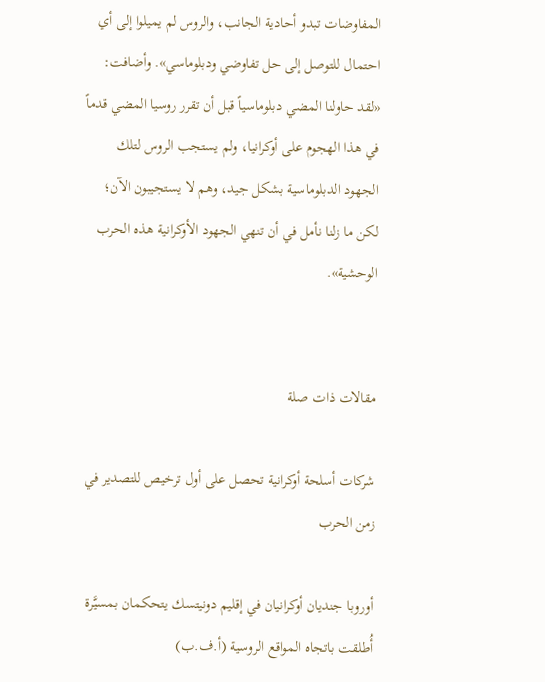المفاوضات تبدو أحادية الجانب، والروس لم يميلوا إلى أي احتمال للتوصل إلى حل تفاوضي ودبلوماسي». وأضافت: «لقد حاولنا المضي دبلوماسياً قبل أن تقرر روسيا المضي قدماً في هذا الهجوم على أوكرانيا، ولم يستجب الروس لتلك الجهود الدبلوماسية بشكل جيد، وهم لا يستجيبون الآن؛ لكن ما زلنا نأمل في أن تنهي الجهود الأوكرانية هذه الحرب الوحشية».


مقالات ذات صلة

شركات أسلحة أوكرانية تحصل على أول ترخيص للتصدير في زمن الحرب

أوروبا جنديان أوكرانيان في إقليم دونيتسك يتحكمان بمسيَّرة أُطلقت باتجاه المواقع الروسية (أ.ف.ب)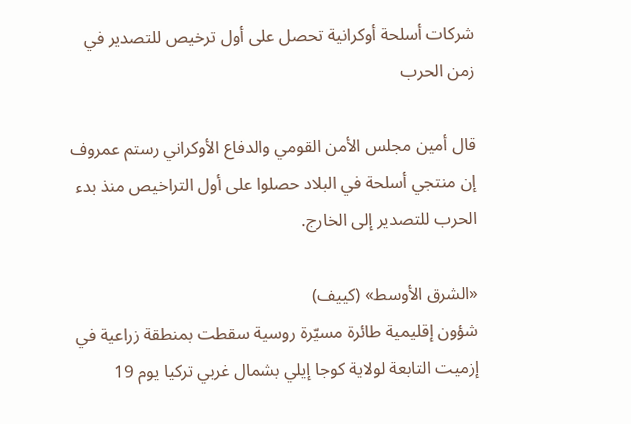شركات أسلحة أوكرانية تحصل على أول ترخيص للتصدير في زمن الحرب

قال أمين مجلس الأمن القومي والدفاع الأوكراني رستم عمروف إن منتجي أسلحة في البلاد حصلوا على أول التراخيص منذ بدء الحرب للتصدير إلى الخارج.

«الشرق الأوسط» (كييف)
شؤون إقليمية طائرة مسيّرة روسية سقطت بمنطقة زراعية في إزميت التابعة لولاية كوجا إيلي بشمال غربي تركيا يوم 19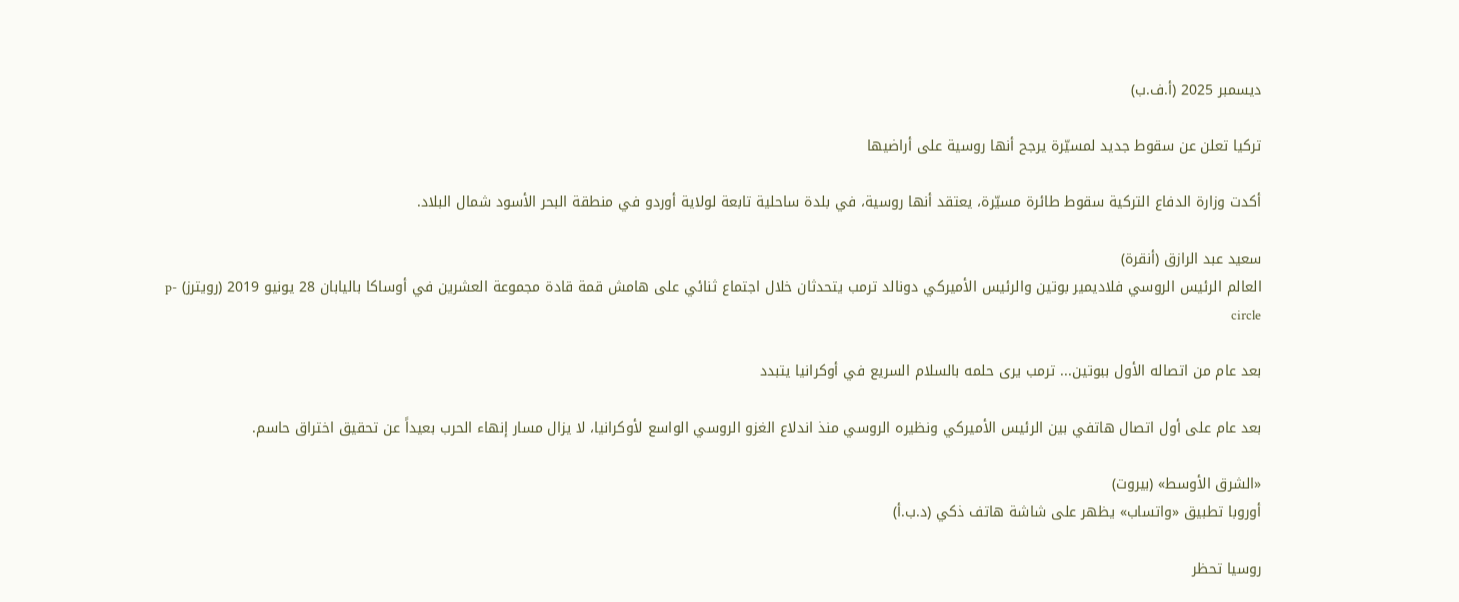ديسمبر 2025 (أ.ف.ب)

تركيا تعلن عن سقوط جديد لمسيّرة يرجح أنها روسية على أراضيها

أكدت وزارة الدفاع التركية سقوط طائرة مسيّرة، يعتقد أنها روسية، في بلدة ساحلية تابعة لولاية أوردو في منطقة البحر الأسود شمال البلاد.

سعيد عبد الرازق (أنقرة)
العالم الرئيس الروسي فلاديمير بوتين والرئيس الأميركي دونالد ترمب يتحدثان خلال اجتماع ثنائي على هامش قمة قادة مجموعة العشرين في أوساكا باليابان 28 يونيو 2019 (رويترز) p-circle

بعد عام من اتصاله الأول ببوتين... ترمب يرى حلمه بالسلام السريع في أوكرانيا يتبدد

بعد عام على أول اتصال هاتفي بين الرئيس الأميركي ونظيره الروسي منذ اندلاع الغزو الروسي الواسع لأوكرانيا، لا يزال مسار إنهاء الحرب بعيداً عن تحقيق اختراق حاسم.

«الشرق الأوسط» (بيروت)
أوروبا تطبيق «واتساب» يظهر على شاشة هاتف ذكي (د.ب.أ)

روسيا تحظر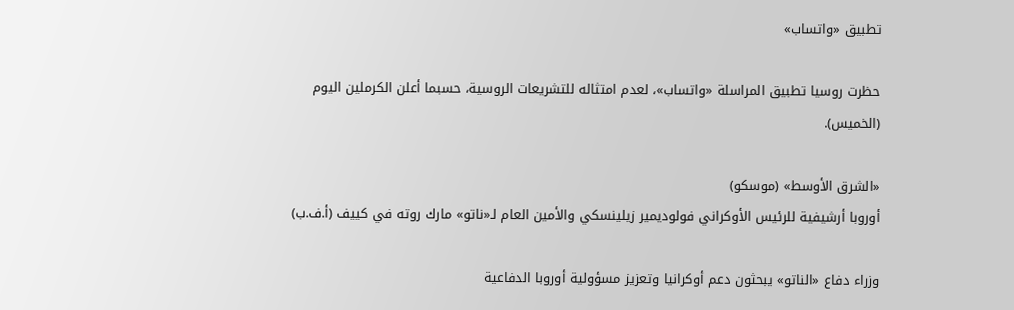تطبيق «واتساب»

حظرت روسيا تطبيق المراسلة «واتساب»، لعدم امتثاله للتشريعات الروسية، حسبما أعلن الكرملين اليوم (الخميس).

«الشرق الأوسط» (موسكو)
أوروبا أرشيفية للرئيس الأوكراني فولوديمير زيلينسكي والأمين العام لـ«ناتو» مارك روته في كييف (أ.ف.ب)

وزراء دفاع «الناتو» يبحثون دعم أوكرانيا وتعزيز مسؤولية أوروبا الدفاعية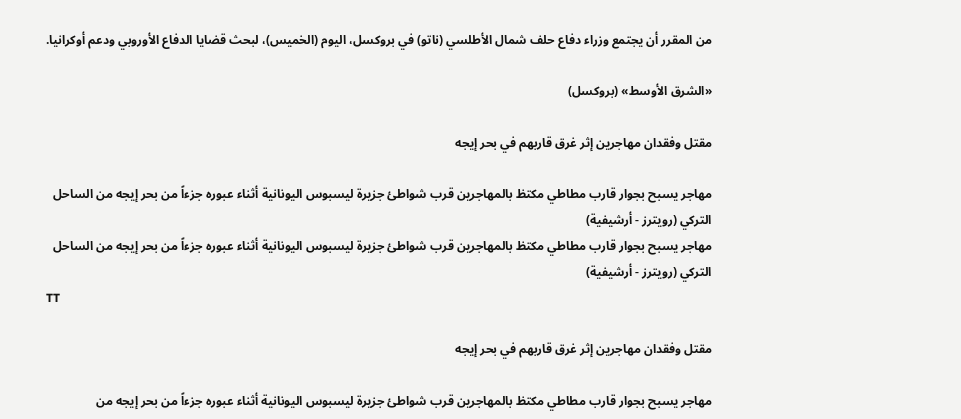من المقرر أن يجتمع وزراء دفاع حلف شمال الأطلسي (ناتو) في بروكسل، اليوم (الخميس)، لبحث قضايا الدفاع الأوروبي ودعم أوكرانيا.

«الشرق الأوسط» (بروكسل)

مقتل وفقدان مهاجرين إثر غرق قاربهم في بحر إيجه

مهاجر يسبح بجوار قارب مطاطي مكتظ بالمهاجرين قرب شواطئ جزيرة ليسبوس اليونانية أثناء عبوره جزءاً من بحر إيجه من الساحل التركي (رويترز - أرشيفية)
مهاجر يسبح بجوار قارب مطاطي مكتظ بالمهاجرين قرب شواطئ جزيرة ليسبوس اليونانية أثناء عبوره جزءاً من بحر إيجه من الساحل التركي (رويترز - أرشيفية)
TT

مقتل وفقدان مهاجرين إثر غرق قاربهم في بحر إيجه

مهاجر يسبح بجوار قارب مطاطي مكتظ بالمهاجرين قرب شواطئ جزيرة ليسبوس اليونانية أثناء عبوره جزءاً من بحر إيجه من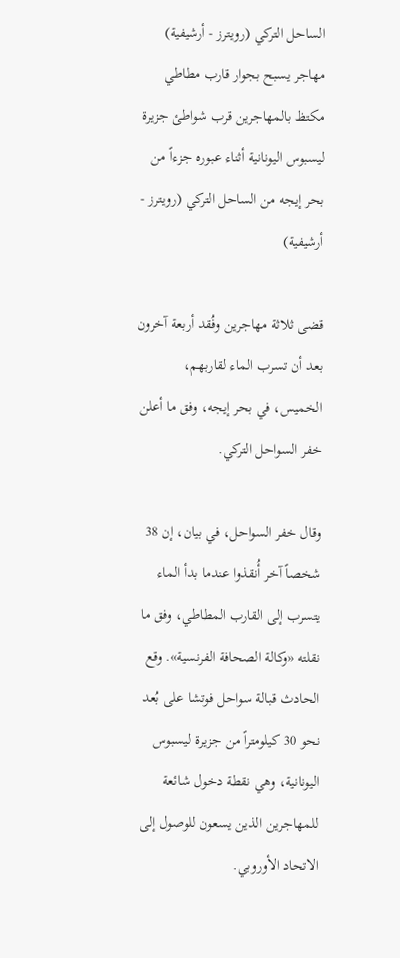الساحل التركي (رويترز - أرشيفية)
مهاجر يسبح بجوار قارب مطاطي مكتظ بالمهاجرين قرب شواطئ جزيرة ليسبوس اليونانية أثناء عبوره جزءاً من بحر إيجه من الساحل التركي (رويترز - أرشيفية)

قضى ثلاثة مهاجرين وفُقد أربعة آخرون بعد أن تسرب الماء لقاربهم، الخميس، في بحر إيجه، وفق ما أعلن خفر السواحل التركي.

وقال خفر السواحل، في بيان، إن 38 شخصاً آخر أُنقذوا عندما بدأ الماء يتسرب إلى القارب المطاطي، وفق ما نقلته «وكالة الصحافة الفرنسية». وقع الحادث قبالة سواحل فوتشا على بُعد نحو 30 كيلومتراً من جزيرة ليسبوس اليونانية، وهي نقطة دخول شائعة للمهاجرين الذين يسعون للوصول إلى الاتحاد الأوروبي.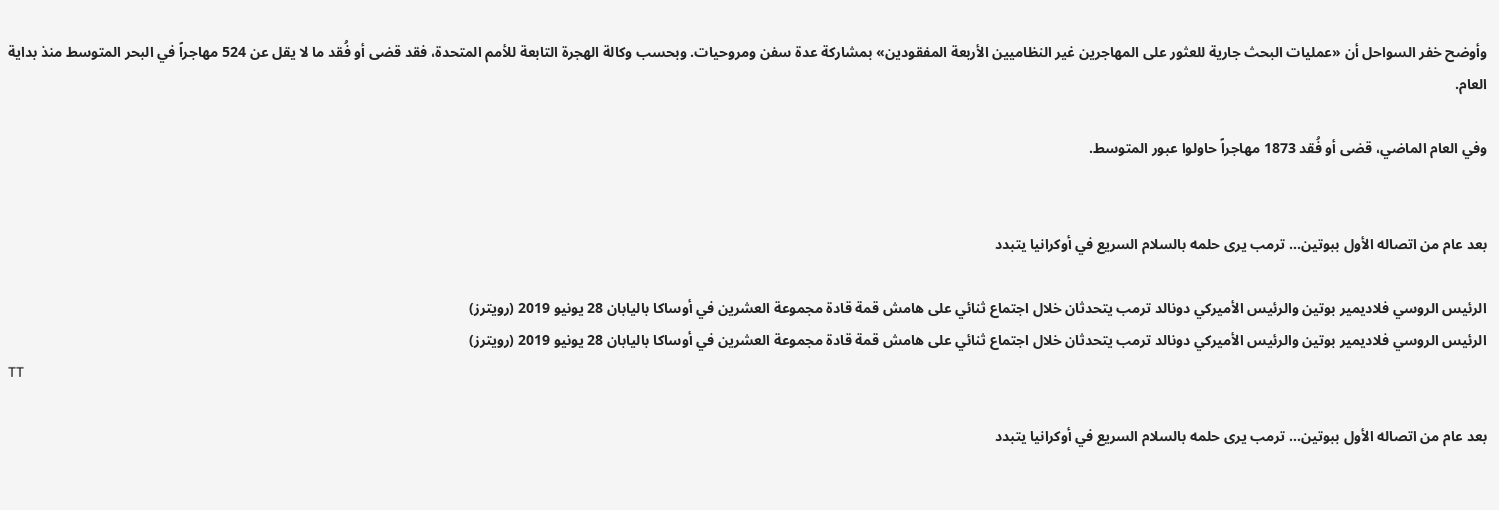وأوضح خفر السواحل أن «عمليات البحث جارية للعثور على المهاجرين غير النظاميين الأربعة المفقودين» بمشاركة عدة سفن ومروحيات. وبحسب وكالة الهجرة التابعة للأمم المتحدة، فقد قضى أو فُقد ما لا يقل عن 524 مهاجراً في البحر المتوسط منذ بداية العام.

وفي العام الماضي، قضى أو فُقد 1873 مهاجراً حاولوا عبور المتوسط.


بعد عام من اتصاله الأول ببوتين... ترمب يرى حلمه بالسلام السريع في أوكرانيا يتبدد

الرئيس الروسي فلاديمير بوتين والرئيس الأميركي دونالد ترمب يتحدثان خلال اجتماع ثنائي على هامش قمة قادة مجموعة العشرين في أوساكا باليابان 28 يونيو 2019 (رويترز)
الرئيس الروسي فلاديمير بوتين والرئيس الأميركي دونالد ترمب يتحدثان خلال اجتماع ثنائي على هامش قمة قادة مجموعة العشرين في أوساكا باليابان 28 يونيو 2019 (رويترز)
TT

بعد عام من اتصاله الأول ببوتين... ترمب يرى حلمه بالسلام السريع في أوكرانيا يتبدد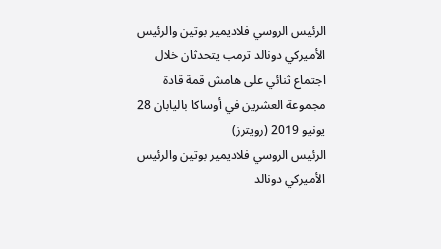الرئيس الروسي فلاديمير بوتين والرئيس الأميركي دونالد ترمب يتحدثان خلال اجتماع ثنائي على هامش قمة قادة مجموعة العشرين في أوساكا باليابان 28 يونيو 2019 (رويترز)
الرئيس الروسي فلاديمير بوتين والرئيس الأميركي دونالد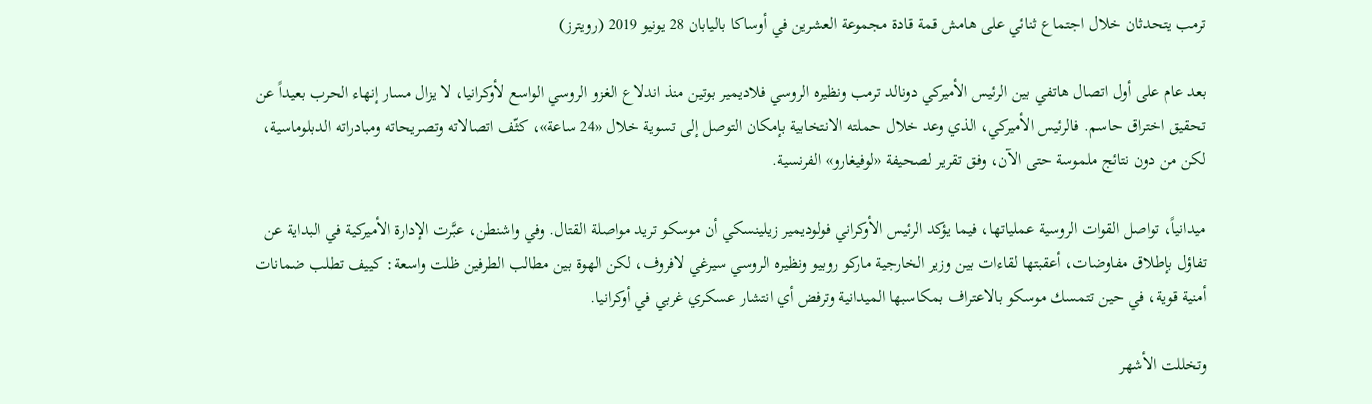ترمب يتحدثان خلال اجتماع ثنائي على هامش قمة قادة مجموعة العشرين في أوساكا باليابان 28 يونيو 2019 (رويترز)

بعد عام على أول اتصال هاتفي بين الرئيس الأميركي دونالد ترمب ونظيره الروسي فلاديمير بوتين منذ اندلاع الغزو الروسي الواسع لأوكرانيا، لا يزال مسار إنهاء الحرب بعيداً عن تحقيق اختراق حاسم. فالرئيس الأميركي، الذي وعد خلال حملته الانتخابية بإمكان التوصل إلى تسوية خلال «24 ساعة»، كثّف اتصالاته وتصريحاته ومبادراته الدبلوماسية، لكن من دون نتائج ملموسة حتى الآن، وفق تقرير لصحيفة «لوفيغارو» الفرنسية.

ميدانياً، تواصل القوات الروسية عملياتها، فيما يؤكد الرئيس الأوكراني فولوديمير زيلينسكي أن موسكو تريد مواصلة القتال. وفي واشنطن، عبَّرت الإدارة الأميركية في البداية عن تفاؤل بإطلاق مفاوضات، أعقبتها لقاءات بين وزير الخارجية ماركو روبيو ونظيره الروسي سيرغي لافروف، لكن الهوة بين مطالب الطرفين ظلت واسعة: كييف تطلب ضمانات أمنية قوية، في حين تتمسك موسكو بالاعتراف بمكاسبها الميدانية وترفض أي انتشار عسكري غربي في أوكرانيا.

وتخللت الأشهر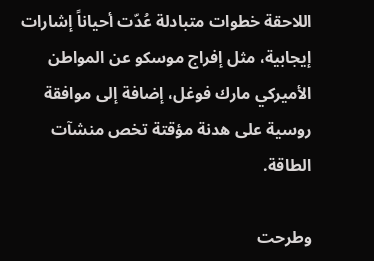اللاحقة خطوات متبادلة عُدّت أحياناً إشارات إيجابية، مثل إفراج موسكو عن المواطن الأميركي مارك فوغل، إضافة إلى موافقة روسية على هدنة مؤقتة تخص منشآت الطاقة.

وطرحت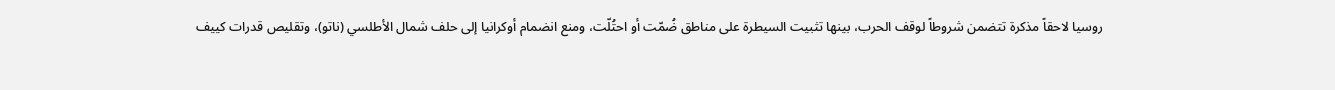روسيا لاحقاً مذكرة تتضمن شروطاً لوقف الحرب، بينها تثبيت السيطرة على مناطق ضُمّت أو احتُلّت، ومنع انضمام أوكرانيا إلى حلف شمال الأطلسي (ناتو)، وتقليص قدرات كييف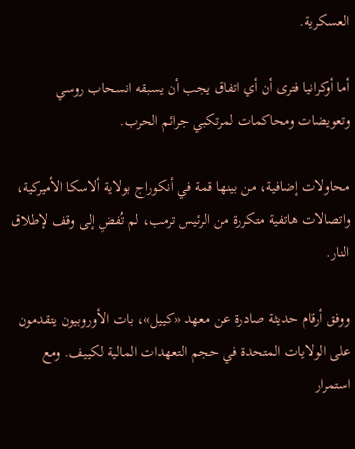العسكرية.

أما أوكرانيا فترى أن أي اتفاق يجب أن يسبقه انسحاب روسي وتعويضات ومحاكمات لمرتكبي جرائم الحرب.

محاولات إضافية، من بينها قمة في أنكوراج بولاية ألاسكا الأميركية، واتصالات هاتفية متكررة من الرئيس ترمب، لم تُفضِ إلى وقف لإطلاق النار.

ووفق أرقام حديثة صادرة عن معهد «كييل»، بات الأوروبيون يتقدمون على الولايات المتحدة في حجم التعهدات المالية لكييف. ومع استمرار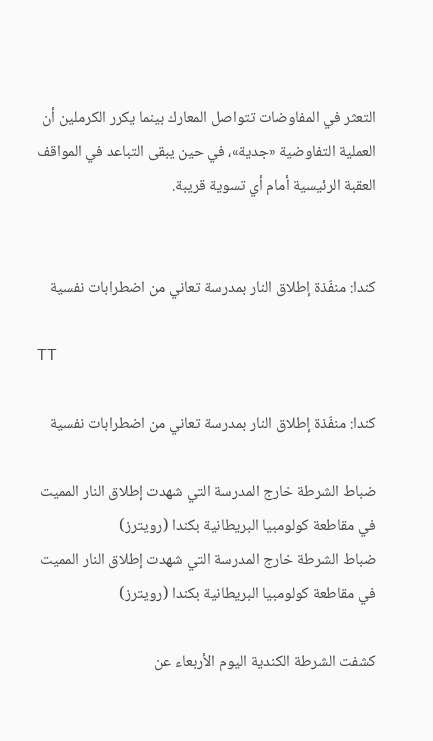التعثر في المفاوضات تتواصل المعارك بينما يكرر الكرملين أن العملية التفاوضية «جدية»، في حين يبقى التباعد في المواقف العقبة الرئيسية أمام أي تسوية قريبة.


كندا: منفّذة إطلاق النار بمدرسة تعاني من اضطرابات نفسية

TT

كندا: منفّذة إطلاق النار بمدرسة تعاني من اضطرابات نفسية

ضباط الشرطة خارج المدرسة التي شهدت إطلاق النار المميت في مقاطعة كولومبيا البريطانية بكندا (رويترز)
ضباط الشرطة خارج المدرسة التي شهدت إطلاق النار المميت في مقاطعة كولومبيا البريطانية بكندا (رويترز)

كشفت الشرطة الكندية اليوم الأربعاء عن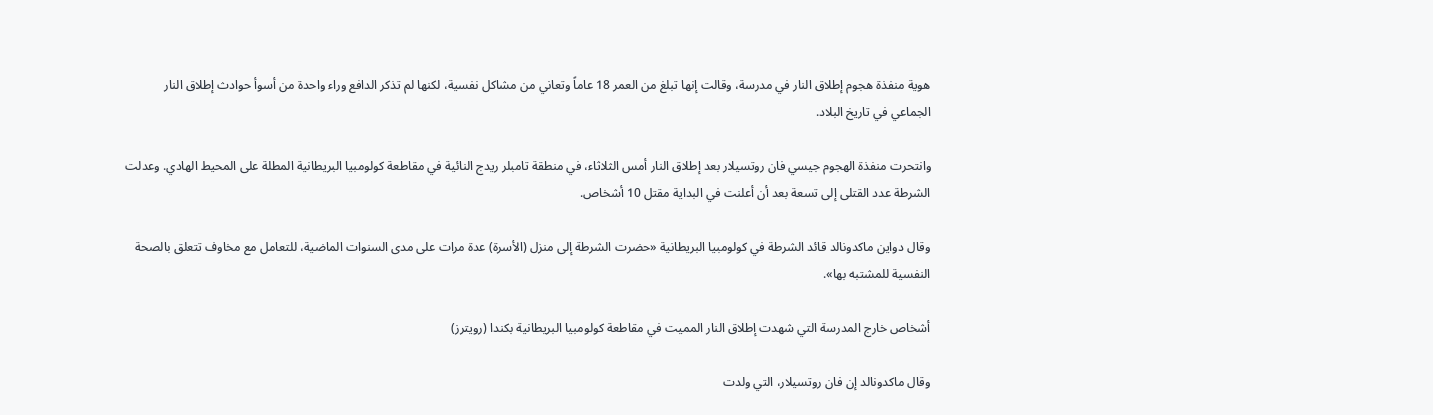هوية منفذة هجوم إطلاق النار في مدرسة، وقالت إنها تبلغ من العمر 18 عاماً وتعاني من مشاكل نفسية، لكنها لم تذكر الدافع وراء واحدة من أسوأ حوادث إطلاق النار الجماعي في تاريخ البلاد.

وانتحرت منفذة الهجوم جيسي فان روتسيلار بعد إطلاق النار أمس الثلاثاء، في منطقة تامبلر ريدج النائية في مقاطعة كولومبيا البريطانية المطلة على المحيط الهادي. وعدلت الشرطة عدد القتلى إلى تسعة بعد أن أعلنت في البداية مقتل 10 أشخاص.

وقال دواين ماكدونالد قائد الشرطة في كولومبيا البريطانية «حضرت الشرطة إلى منزل (الأسرة) عدة مرات على مدى السنوات الماضية، للتعامل مع مخاوف تتعلق بالصحة النفسية للمشتبه بها».

أشخاص خارج المدرسة التي شهدت إطلاق النار المميت في مقاطعة كولومبيا البريطانية بكندا (رويترز)

وقال ماكدونالد إن فان روتسيلار، التي ولدت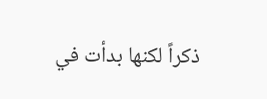ذكراً لكنها بدأت في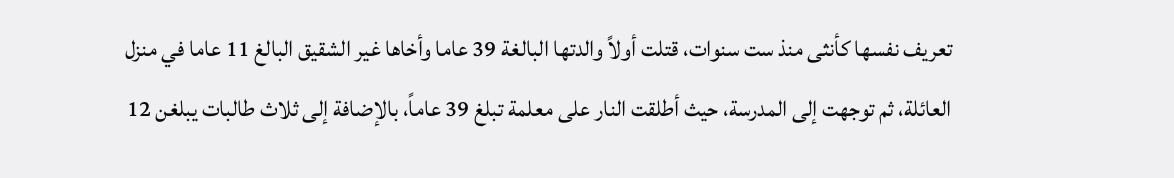تعريف نفسها كأنثى منذ ست سنوات، قتلت أولاً والدتها البالغة 39 عاما وأخاها غير الشقيق البالغ 11 عاما في منزل العائلة، ثم توجهت إلى المدرسة، حيث أطلقت النار على معلمة تبلغ 39 عاماً، بالإضافة إلى ثلاث طالبات يبلغن 12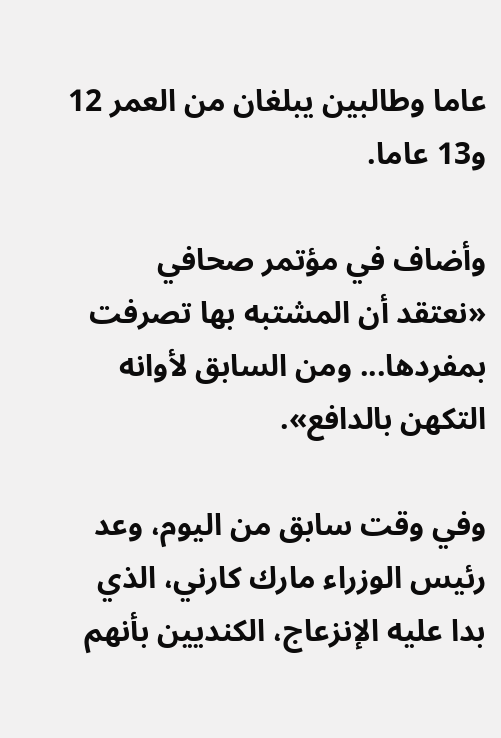عاما وطالبين يبلغان من العمر 12 و13 عاما.

وأضاف في مؤتمر صحافي «نعتقد أن المشتبه بها تصرفت بمفردها... ومن السابق لأوانه التكهن بالدافع».

وفي وقت سابق من اليوم، وعد رئيس الوزراء مارك كارني، الذي بدا عليه الإنزعاج، الكنديين بأنهم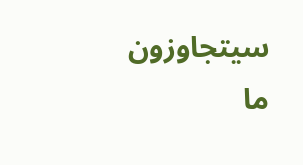سيتجاوزون ما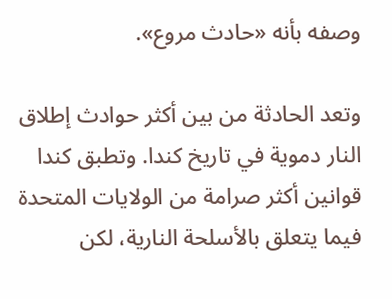وصفه بأنه «حادث مروع».

وتعد الحادثة من بين أكثر حوادث إطلاق النار دموية في تاريخ كندا. وتطبق كندا قوانين أكثر صرامة من الولايات المتحدة فيما يتعلق بالأسلحة النارية، لكن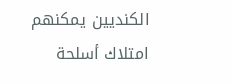الكنديين يمكنهم امتلاك أسلحة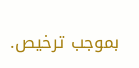بموجب ترخيص.